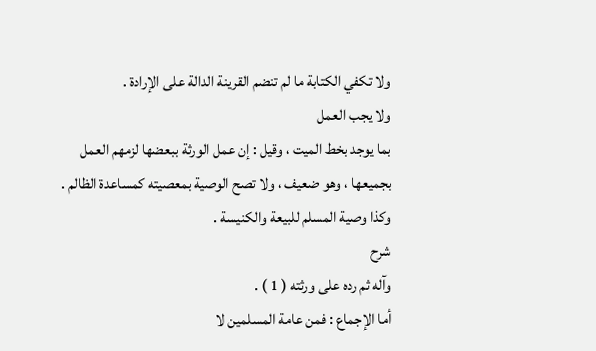ولا تكفي الكتابة ما لم تنضم القرينة الدالة على الإرادة .
ولا يجب العمل
بما يوجد بخط الميت ، وقيل : إن عمل الورثة ببعضها لزمهم العمل
بجميعها ، وهو ضعيف ، ولا تصح الوصية بمعصيته كمساعدة الظالم .
وكذا وصية المسلم للبيعة والكنيسة .
شرح
وآله ثم رده على ورثته ( 1 ) .
أما الإجماع : فمن عامة المسلمين لا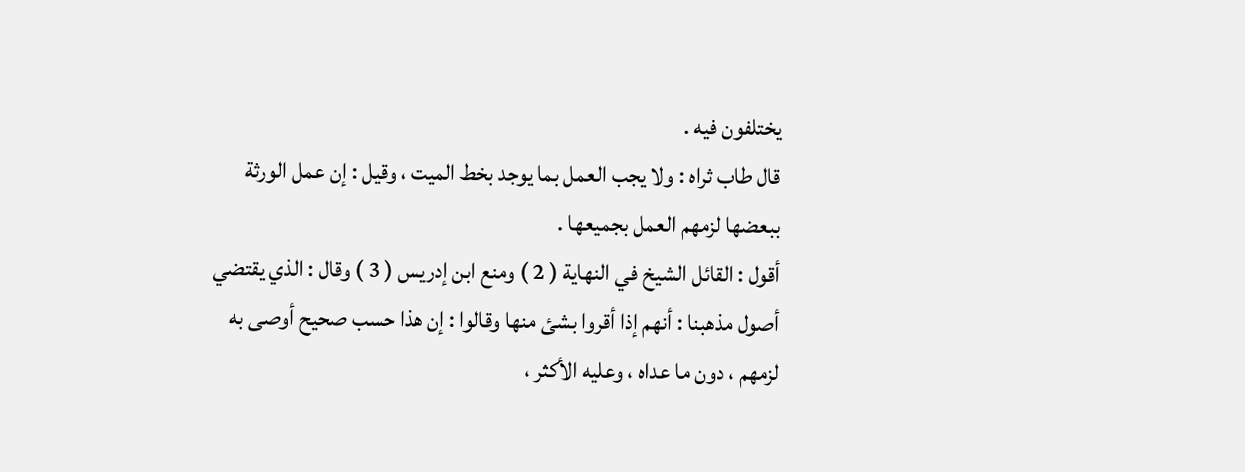يختلفون فيه .
قال طاب ثراه : ولا يجب العمل بما يوجد بخط الميت ، وقيل : إن عمل الورثة
ببعضها لزمهم العمل بجميعها .
أقول : القائل الشيخ في النهاية ( 2 ) ومنع ابن إدريس ( 3 ) وقال : الذي يقتضي
أصول مذهبنا : أنهم إذا أقروا بشئ منها وقالوا : إن هذا حسب صحيح أوصى به
لزمهم ، دون ما عداه ، وعليه الأكثر ،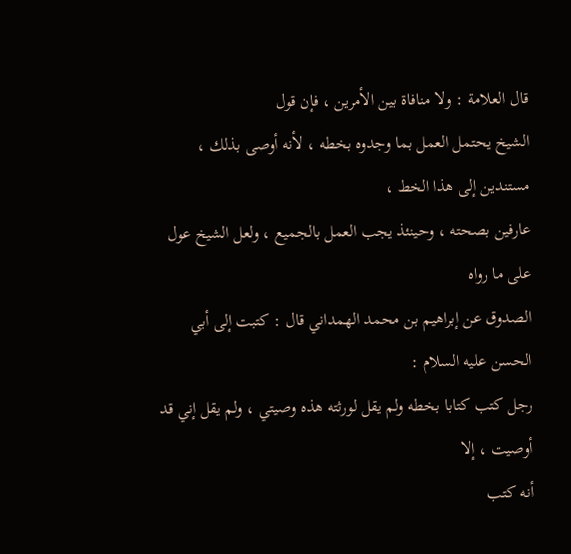قال العلامة : ولا منافاة بين الأمرين ، فإن قول
الشيخ يحتمل العمل بما وجدوه بخطه ، لأنه أوصى بذلك ، مستندين إلى هذا الخط ،
عارفين بصحته ، وحينئذ يجب العمل بالجميع ، ولعل الشيخ عول على ما رواه
الصدوق عن إبراهيم بن محمد الهمداني قال : كتبت إلى أبي الحسن عليه السلام :
رجل كتب كتابا بخطه ولم يقل لورثته هذه وصيتي ، ولم يقل إني قد أوصيت ، إلا
أنه كتب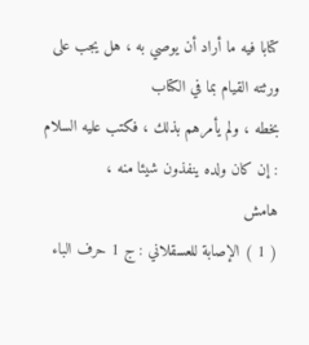كتابا فيه ما أراد أن يوصي به ، هل يجب على ورثته القيام بما في الكتاب
بخطه ، ولم يأمرهم بذلك ، فكتب عليه السلام : إن كان ولده ينفذون شيئا منه ،
هامش
( 1 ) الإصابة للعسقلاني : ج 1 حرف الباء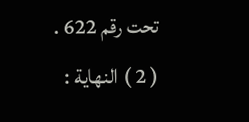تحت رقم 622 .
( 2 ) النهاية :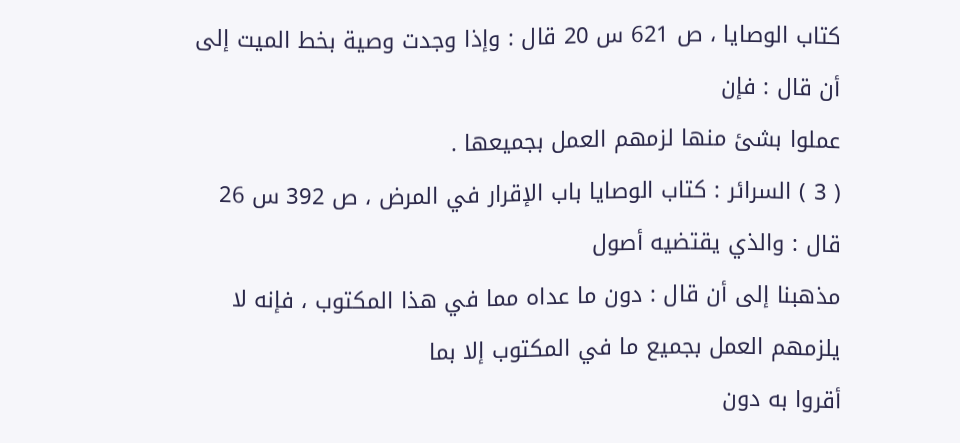كتاب الوصايا ، ص 621 س 20 قال : وإذا وجدت وصية بخط الميت إلى أن قال : فإن
عملوا بشئ منها لزمهم العمل بجميعها .
( 3 ) السرائر : كتاب الوصايا باب الإقرار في المرض ، ص 392 س 26 قال : والذي يقتضيه أصول
مذهبنا إلى أن قال : دون ما عداه مما في هذا المكتوب ، فإنه لا يلزمهم العمل بجميع ما في المكتوب إلا بما
أقروا به دون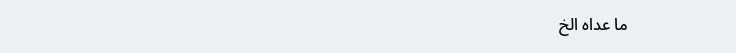ما عداه الخ